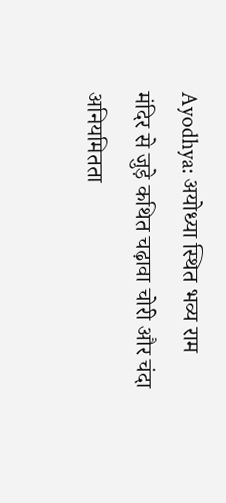Ayodhya: अयोध्या स्थित भव्य राम मंदिर से जुड़े कथित चढ़ावा चोरी और चंदा अनियमितता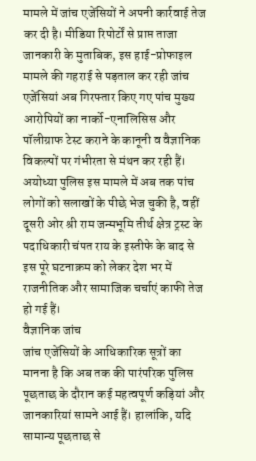मामले में जांच एजेंसियों ने अपनी कार्रवाई तेज कर दी है। मीडिया रिपोर्टों से प्राप्त ताजा जानकारी के मुताबिक, इस हाई-प्रोफाइल मामले की गहराई से पड़ताल कर रही जांच एजेंसियां अब गिरफ्तार किए गए पांच मुख्य आरोपियों का नार्को-एनालिसिस और पॉलीग्राफ टेस्ट कराने के कानूनी व वैज्ञानिक विकल्पों पर गंभीरता से मंथन कर रही हैं। अयोध्या पुलिस इस मामले में अब तक पांच लोगों को सलाखों के पीछे भेज चुकी है, वहीं दूसरी ओर श्री राम जन्मभूमि तीर्थ क्षेत्र ट्रस्ट के पदाधिकारी चंपत राय के इस्तीफे के बाद से इस पूरे घटनाक्रम को लेकर देश भर में राजनीतिक और सामाजिक चर्चाएं काफी तेज हो गई हैं।
वैज्ञानिक जांच
जांच एजेंसियों के आधिकारिक सूत्रों का मानना है कि अब तक की पारंपरिक पुलिस पूछताछ के दौरान कई महत्वपूर्ण कड़ियां और जानकारियां सामने आई हैं। हालांकि, यदि सामान्य पूछताछ से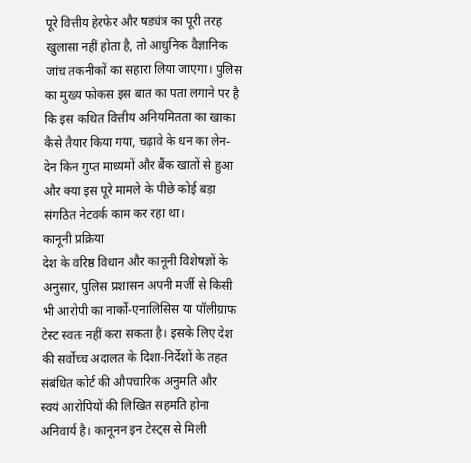पूरे वित्तीय हेरफेर और षड्यंत्र का पूरी तरह खुलासा नहीं होता है, तो आधुनिक वैज्ञानिक जांच तकनीकों का सहारा लिया जाएगा। पुलिस का मुख्य फोकस इस बात का पता लगाने पर है कि इस कथित वित्तीय अनियमितता का खाका कैसे तैयार किया गया, चढ़ावे के धन का लेन-देन किन गुप्त माध्यमों और बैंक खातों से हुआ और क्या इस पूरे मामले के पीछे कोई बड़ा संगठित नेटवर्क काम कर रहा था।
कानूनी प्रक्रिया
देश के वरिष्ठ विधान और कानूनी विशेषज्ञों के अनुसार, पुलिस प्रशासन अपनी मर्जी से किसी भी आरोपी का नार्को-एनालिसिस या पॉलीग्राफ टेस्ट स्वतः नहीं करा सकता है। इसके लिए देश की सर्वोच्च अदालत के दिशा-निर्देशों के तहत संबंधित कोर्ट की औपचारिक अनुमति और स्वयं आरोपियों की लिखित सहमति होना अनिवार्य है। कानूनन इन टेस्ट्स से मिली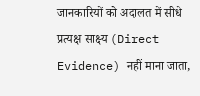जानकारियों को अदालत में सीधे प्रत्यक्ष साक्ष्य (Direct Evidence) नहीं माना जाता,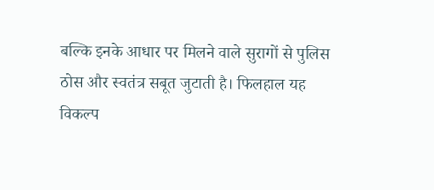बल्कि इनके आधार पर मिलने वाले सुरागों से पुलिस ठोस और स्वतंत्र सबूत जुटाती है। फिलहाल यह विकल्प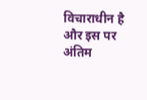विचाराधीन है और इस पर अंतिम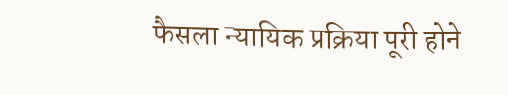फैसला न्यायिक प्रक्रिया पूरी होने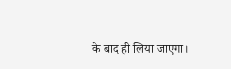के बाद ही लिया जाएगा।